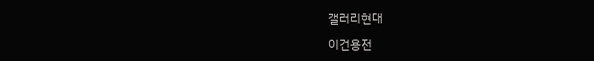갤러리현대

이건용전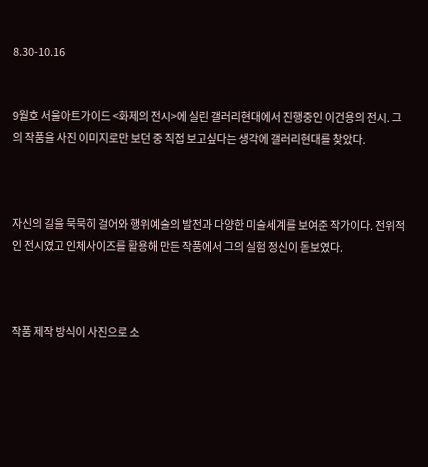8.30-10.16


9월호 서울아트가이드 <화제의 전시>에 실린 갤러리현대에서 진행중인 이건용의 전시. 그의 작품을 사진 이미지로만 보던 중 직접 보고싶다는 생각에 갤러리현대를 찾았다.



자신의 길을 묵묵히 걸어와 행위예술의 발전과 다양한 미술세계를 보여준 작가이다. 전위적인 전시였고 인체사이즈를 활용해 만든 작품에서 그의 실험 정신이 돋보였다.



작품 제작 방식이 사진으로 소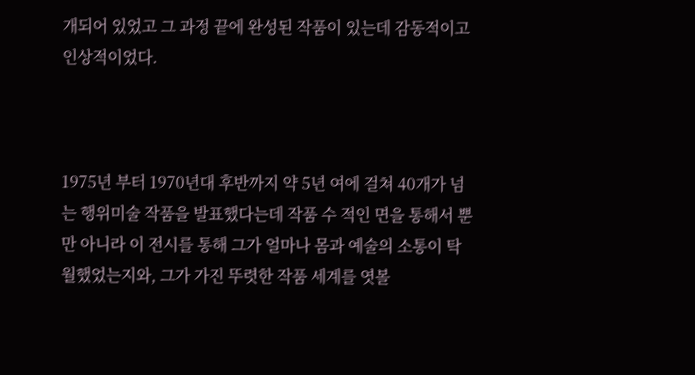개되어 있었고 그 과정 끝에 완성된 작품이 있는데 감동적이고 인상적이었다.



1975년 부터 1970년대 후반까지 약 5년 여에 걸쳐 40개가 넘는 행위미술 작품을 발표했다는데 작품 수 적인 면을 통해서 뿐만 아니라 이 전시를 통해 그가 얼마나 몸과 예술의 소통이 탁월했었는지와, 그가 가진 뚜렷한 작품 세계를 엿볼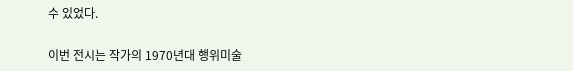수 있었다.

이번 전시는 작가의 1970년대 행위미술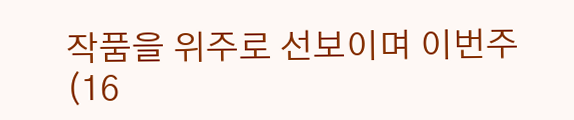작품을 위주로 선보이며 이번주(16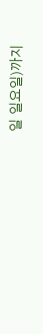일 일요일)까지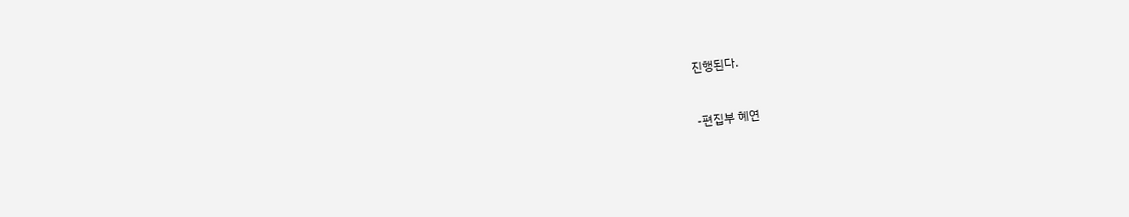진행된다.


-편집부 혜연